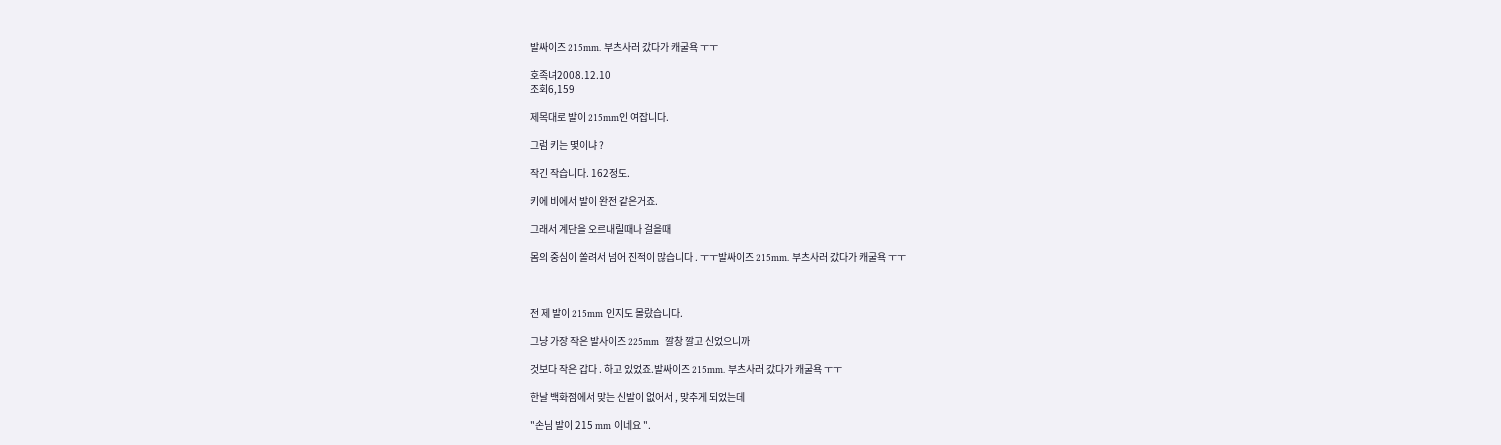발싸이즈 215mm. 부츠사러 갔다가 캐굴욕 ㅜㅜ

호족녀2008.12.10
조회6,159

제목대로 발이 215mm인 여잡니다.

그럼 키는 몇이냐 ?

작긴 작습니다. 162정도.

키에 비에서 발이 완전 같은거죠.

그래서 계단을 오르내릴때나 걸을때

몸의 중심이 쏠려서 넘어 진적이 많습니다 . ㅜㅜ발싸이즈 215mm. 부츠사러 갔다가 캐굴욕 ㅜㅜ



전 제 발이 215mm 인지도 몰랐습니다.

그냥 가장 작은 발사이즈 225mm  깔창 깔고 신었으니까

것보다 작은 갑다 . 하고 있었죠.발싸이즈 215mm. 부츠사러 갔다가 캐굴욕 ㅜㅜ

한날 백화점에서 맞는 신발이 없어서 , 맞추게 되었는데

"손님 발이 215 mm 이네요 ".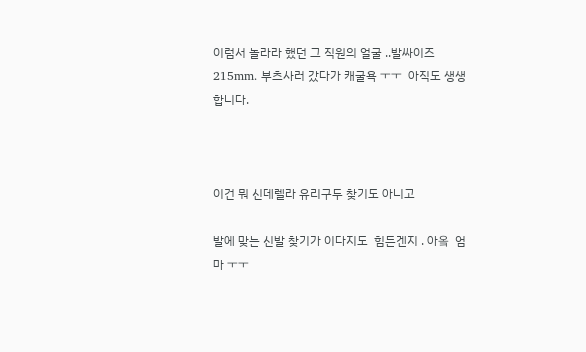이럼서 놀라라 했던 그 직원의 얼굴 ..발싸이즈 215mm. 부츠사러 갔다가 캐굴욕 ㅜㅜ  아직도 생생합니다.



이건 뭐 신데렐라 유리구두 찾기도 아니고

발에 맞는 신발 찾기가 이다지도  힘든겐지 . 아옼  엄마 ㅜㅜ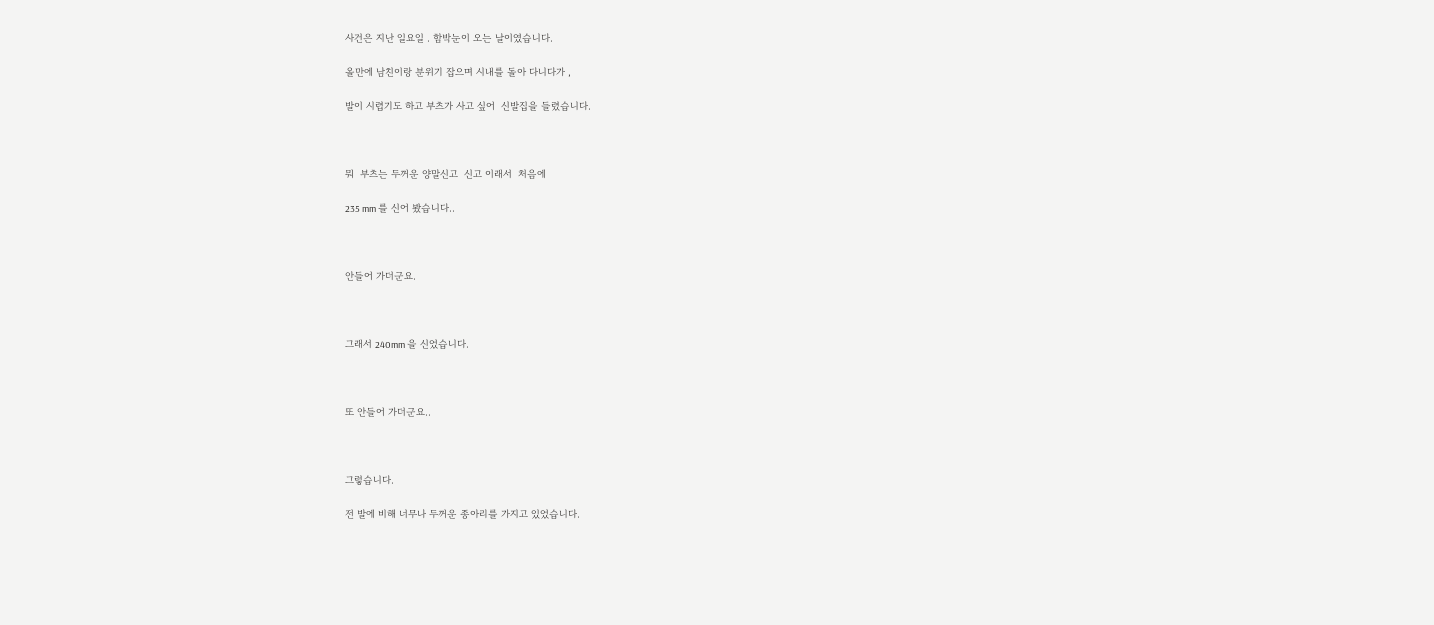사건은 지난 일요일 . 함박눈이 오는 날이였습니다.

올만에 남친이랑 분위기 잡으며 시내를 돌아 다니다가 ,

발이 시렵기도 하고 부츠가 사고 싶어  신발집을 들렸습니다.



뭐  부츠는 두꺼운 양말신고  신고 이래서  처음에

235 mm 를 신어 봤습니다..



안들어 가더군요.



그래서 240mm 을 신었습니다.



또 안들어 가더군요..



그렇습니다.

전 발에 비해 너무나 두꺼운 종아리를 가지고 있었습니다.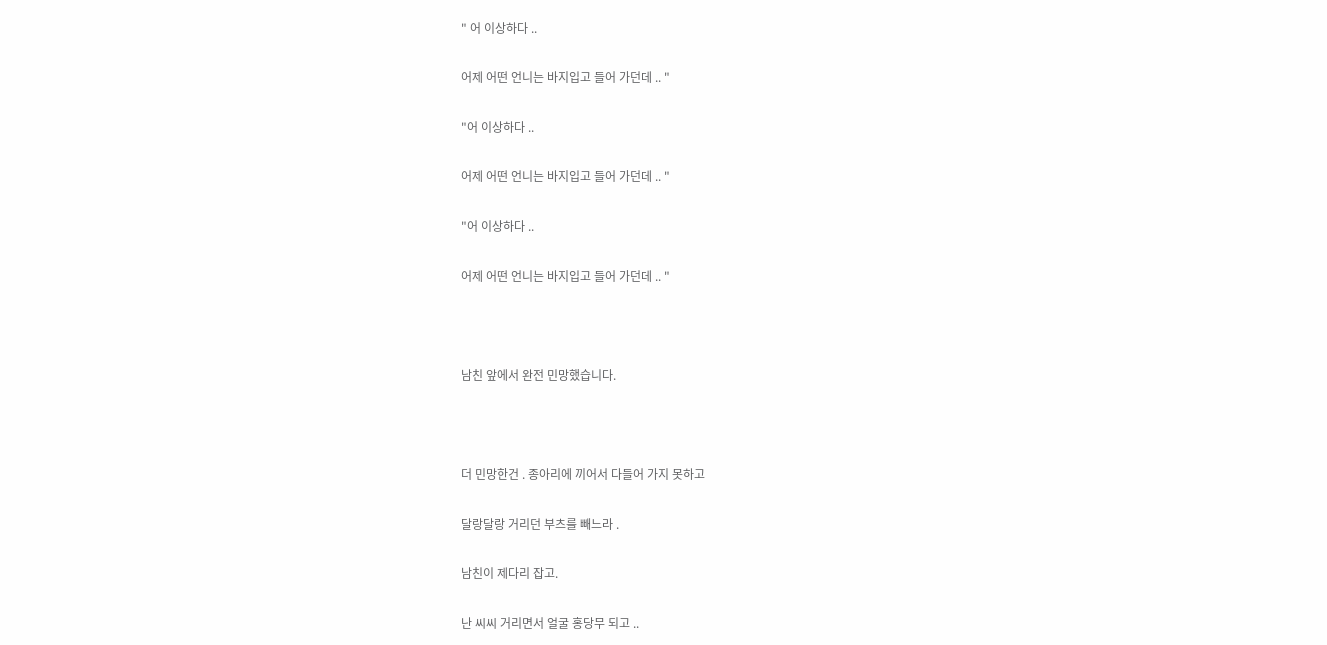" 어 이상하다 ..

어제 어떤 언니는 바지입고 들어 가던데 .. "

"어 이상하다 ..

어제 어떤 언니는 바지입고 들어 가던데 .. "

"어 이상하다 ..

어제 어떤 언니는 바지입고 들어 가던데 .. "



남친 앞에서 완전 민망했습니다.



더 민망한건 . 종아리에 끼어서 다들어 가지 못하고

달랑달랑 거리던 부츠를 빼느라 .

남친이 제다리 잡고.

난 씨씨 거리면서 얼굴 홍당무 되고 ..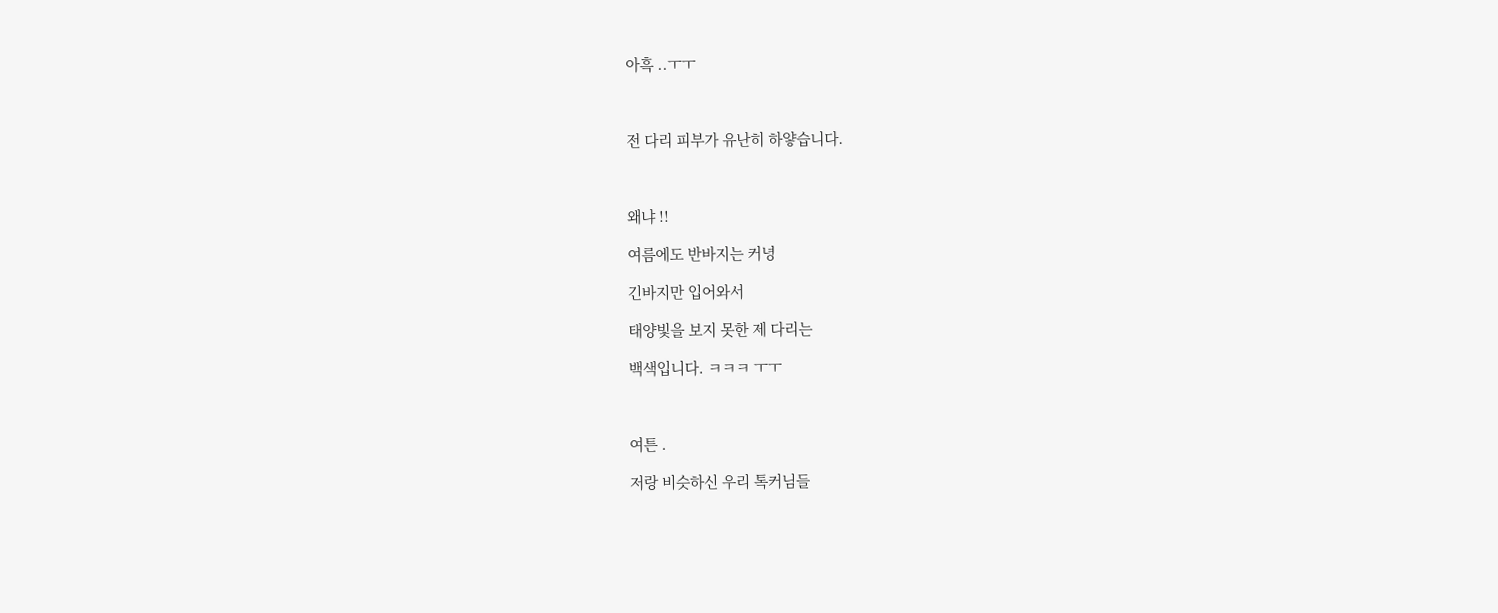아흑 ..ㅜㅜ



전 다리 피부가 유난히 하얗습니다.



왜냐 !!

여름에도 반바지는 커녕

긴바지만 입어와서

태양빛을 보지 못한 제 다리는

백색입니다. ㅋㅋㅋ ㅜㅜ



여튼 .

저랑 비슷하신 우리 톡커님들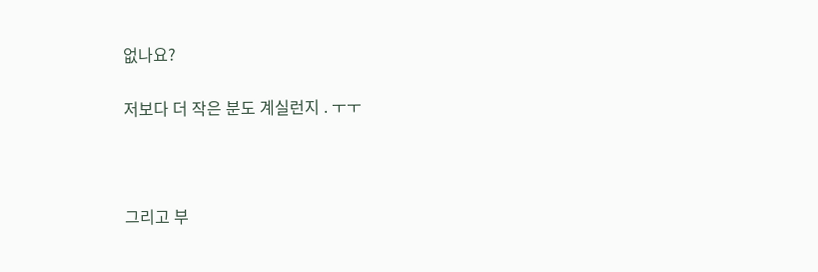없나요?

저보다 더 작은 분도 계실런지 . ㅜㅜ



그리고 부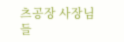츠공장 사장님들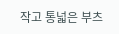작고 통넓은 부츠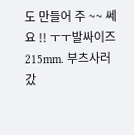도 만들어 주 ~~ 쎄요 !! ㅜㅜ발싸이즈 215mm. 부츠사러 갔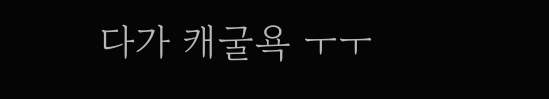다가 캐굴욕 ㅜㅜ